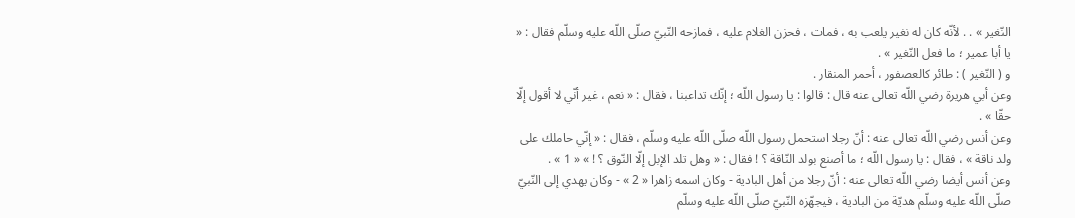النّغير » . . لأنّه كان له نغير يلعب به ، فمات ، فحزن الغلام عليه ، فمازحه النّبيّ صلّى اللّه عليه وسلّم فقال : « يا أبا عمير ؛ ما فعل النّغير » .
و ( النّغير ) : طائر كالعصفور ، أحمر المنقار .
وعن أبي هريرة رضي اللّه تعالى عنه قال : قالوا : يا رسول اللّه ؛ إنّك تداعبنا ، فقال : « نعم ، غير أنّي لا أقول إلّا حقّا » .
وعن أنس رضي اللّه تعالى عنه : أنّ رجلا استحمل رسول اللّه صلّى اللّه عليه وسلّم ، فقال : « إنّي حاملك على ولد ناقة » ، فقال : يا رسول اللّه ؛ ما أصنع بولد النّاقة ؟ ! فقال : « وهل تلد الإبل إلّا النّوق ؟ ! » « 1 » .
وعن أنس أيضا رضي اللّه تعالى عنه : أنّ رجلا من أهل البادية - وكان اسمه زاهرا « 2 » - وكان يهدي إلى النّبيّ صلّى اللّه عليه وسلّم هديّة من البادية ، فيجهّزه النّبيّ صلّى اللّه عليه وسلّم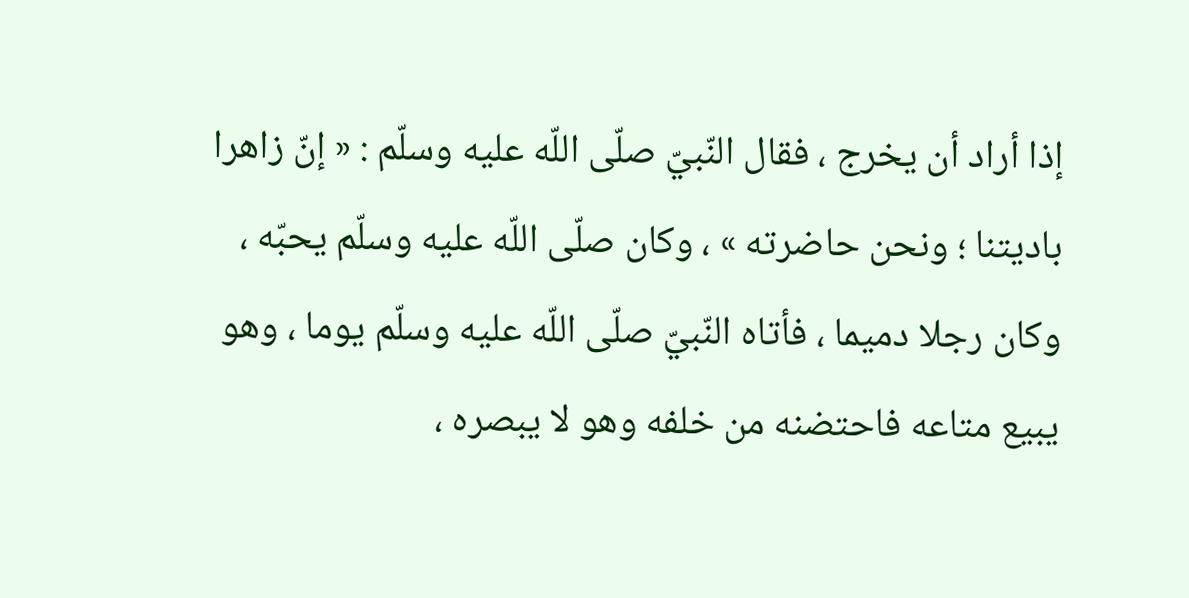إذا أراد أن يخرج ، فقال النّبيّ صلّى اللّه عليه وسلّم : « إنّ زاهرا باديتنا ؛ ونحن حاضرته » ، وكان صلّى اللّه عليه وسلّم يحبّه ، وكان رجلا دميما ، فأتاه النّبيّ صلّى اللّه عليه وسلّم يوما ، وهو يبيع متاعه فاحتضنه من خلفه وهو لا يبصره ،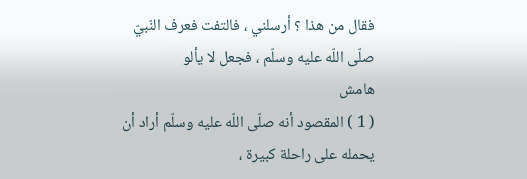فقال من هذا ؟ أرسلني ، فالتفت فعرف النّبيّ صلّى اللّه عليه وسلّم ، فجعل لا يألو
هامش
( 1 ) المقصود أنه صلّى اللّه عليه وسلّم أراد أن يحمله على راحلة كبيرة ،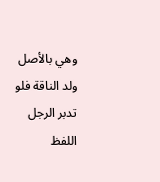وهي بالأصل ولد الناقة فلو تدبر الرجل اللفظ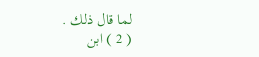لما قال ذلك .
( 2 ) ابن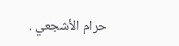حرام الأشجعي .